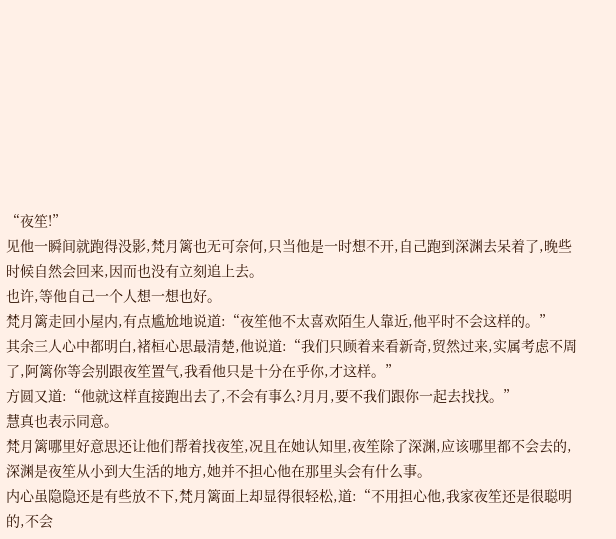“夜笙!”
见他一瞬间就跑得没影,梵月篱也无可奈何,只当他是一时想不开,自己跑到深渊去呆着了,晚些时候自然会回来,因而也没有立刻追上去。
也许,等他自己一个人想一想也好。
梵月篱走回小屋内,有点尴尬地说道:“夜笙他不太喜欢陌生人靠近,他平时不会这样的。”
其余三人心中都明白,褚桓心思最清楚,他说道:“我们只顾着来看新奇,贸然过来,实属考虑不周了,阿篱你等会别跟夜笙置气,我看他只是十分在乎你,才这样。”
方圆又道:“他就这样直接跑出去了,不会有事么?月月,要不我们跟你一起去找找。”
慧真也表示同意。
梵月篱哪里好意思还让他们帮着找夜笙,况且在她认知里,夜笙除了深渊,应该哪里都不会去的,深渊是夜笙从小到大生活的地方,她并不担心他在那里头会有什么事。
内心虽隐隐还是有些放不下,梵月篱面上却显得很轻松,道:“不用担心他,我家夜笙还是很聪明的,不会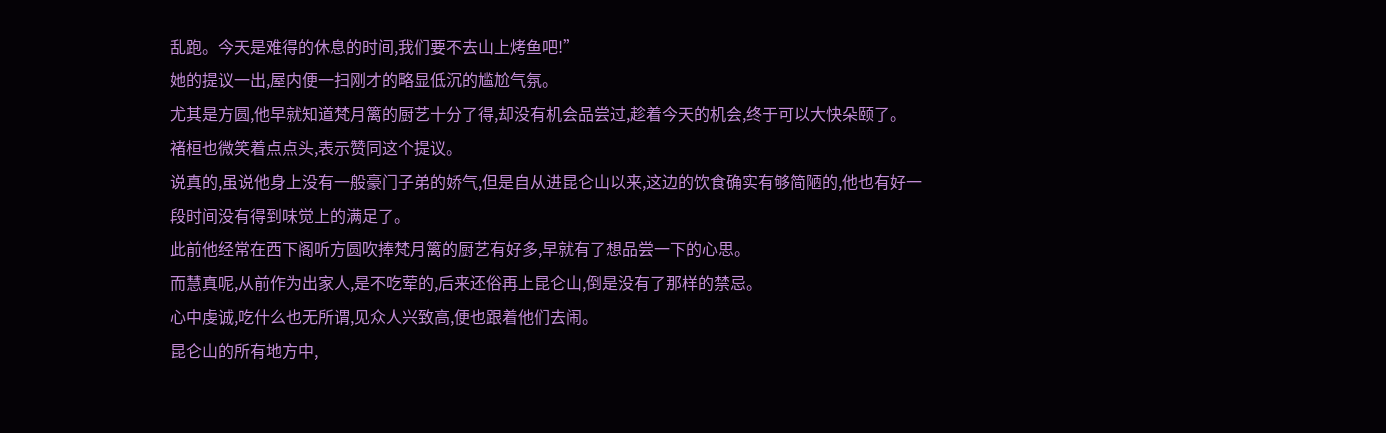乱跑。今天是难得的休息的时间,我们要不去山上烤鱼吧!”
她的提议一出,屋内便一扫刚才的略显低沉的尴尬气氛。
尤其是方圆,他早就知道梵月篱的厨艺十分了得,却没有机会品尝过,趁着今天的机会,终于可以大快朵颐了。
褚桓也微笑着点点头,表示赞同这个提议。
说真的,虽说他身上没有一般豪门子弟的娇气,但是自从进昆仑山以来,这边的饮食确实有够简陋的,他也有好一段时间没有得到味觉上的满足了。
此前他经常在西下阁听方圆吹捧梵月篱的厨艺有好多,早就有了想品尝一下的心思。
而慧真呢,从前作为出家人,是不吃荤的,后来还俗再上昆仑山,倒是没有了那样的禁忌。
心中虔诚,吃什么也无所谓,见众人兴致高,便也跟着他们去闹。
昆仑山的所有地方中,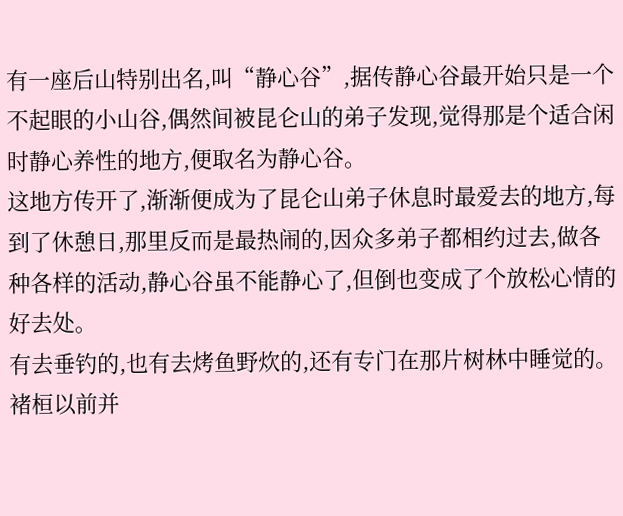有一座后山特别出名,叫“静心谷”,据传静心谷最开始只是一个不起眼的小山谷,偶然间被昆仑山的弟子发现,觉得那是个适合闲时静心养性的地方,便取名为静心谷。
这地方传开了,渐渐便成为了昆仑山弟子休息时最爱去的地方,每到了休憩日,那里反而是最热闹的,因众多弟子都相约过去,做各种各样的活动,静心谷虽不能静心了,但倒也变成了个放松心情的好去处。
有去垂钓的,也有去烤鱼野炊的,还有专门在那片树林中睡觉的。
褚桓以前并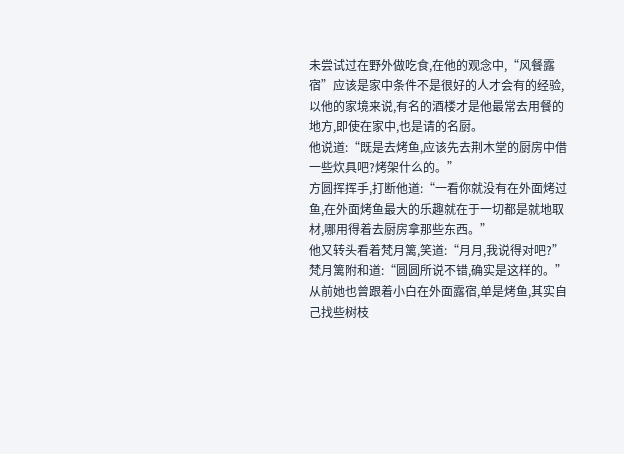未尝试过在野外做吃食,在他的观念中,“风餐露宿”应该是家中条件不是很好的人才会有的经验,以他的家境来说,有名的酒楼才是他最常去用餐的地方,即使在家中,也是请的名厨。
他说道:“既是去烤鱼,应该先去荆木堂的厨房中借一些炊具吧?烤架什么的。”
方圆挥挥手,打断他道:“一看你就没有在外面烤过鱼,在外面烤鱼最大的乐趣就在于一切都是就地取材,哪用得着去厨房拿那些东西。”
他又转头看着梵月篱,笑道:“月月,我说得对吧?”
梵月篱附和道:“圆圆所说不错,确实是这样的。”
从前她也曾跟着小白在外面露宿,单是烤鱼,其实自己找些树枝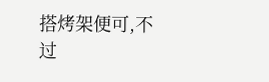搭烤架便可,不过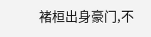褚桓出身豪门,不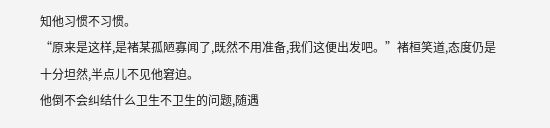知他习惯不习惯。
“原来是这样,是褚某孤陋寡闻了,既然不用准备,我们这便出发吧。”褚桓笑道,态度仍是十分坦然,半点儿不见他窘迫。
他倒不会纠结什么卫生不卫生的问题,随遇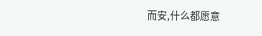而安,什么都愿意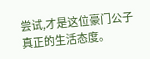尝试,才是这位豪门公子真正的生活态度。